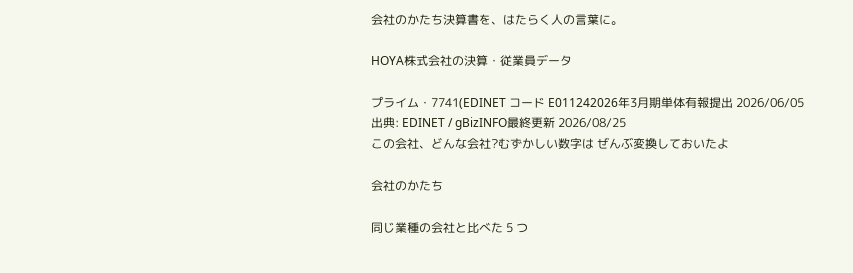会社のかたち決算書を、はたらく人の言葉に。

HOYA株式会社の決算・従業員データ

プライム・7741(EDINET コード E011242026年3月期単体有報提出 2026/06/05
出典: EDINET / gBizINFO最終更新 2026/08/25
この会社、どんな会社?むずかしい数字は ぜんぶ変換しておいたよ

会社のかたち

同じ業種の会社と比べた 5 つ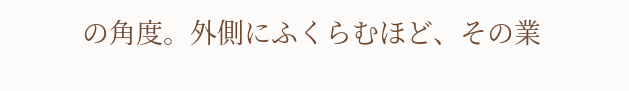の角度。外側にふくらむほど、その業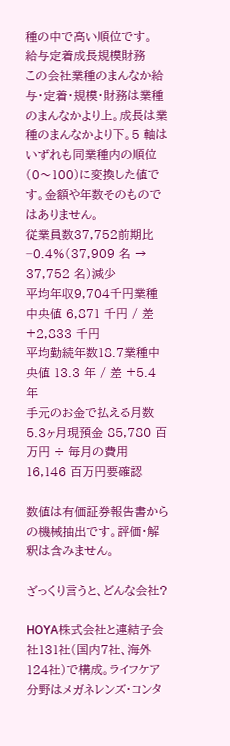種の中で高い順位です。
給与定着成長規模財務
この会社業種のまんなか給与・定着・規模・財務は業種のまんなかより上。成長は業種のまんなかより下。5 軸はいずれも同業種内の順位(0〜100)に変換した値です。金額や年数そのものではありません。
従業員数37,752前期比 −0.4%(37,909 名 → 37,752 名)減少
平均年収9,704千円業種中央値 6,871 千円 / 差 +2,833 千円
平均勤続年数18.7業種中央値 13.3 年 / 差 +5.4 年
手元のお金で払える月数5.3ヶ月現預金 85,780 百万円 ÷ 毎月の費用 16,146 百万円要確認

数値は有価証券報告書からの機械抽出です。評価・解釈は含みません。

ざっくり言うと、どんな会社?

HOYA株式会社と連結子会社131社(国内7社、海外124社)で構成。ライフケア分野はメガネレンズ・コンタ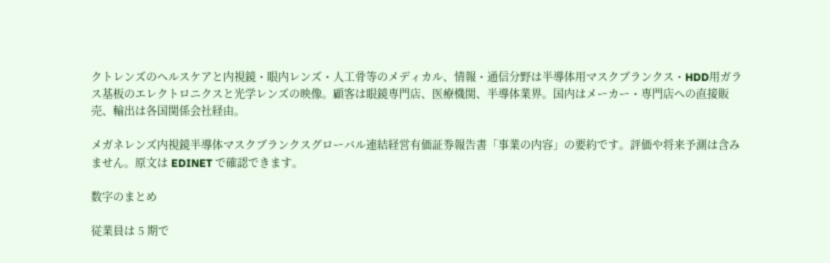クトレンズのヘルスケアと内視鏡・眼内レンズ・人工骨等のメディカル、情報・通信分野は半導体用マスクブランクス・HDD用ガラス基板のエレクトロニクスと光学レンズの映像。顧客は眼鏡専門店、医療機関、半導体業界。国内はメーカー・専門店への直接販売、輸出は各国関係会社経由。

メガネレンズ内視鏡半導体マスクブランクスグローバル連結経営有価証券報告書「事業の内容」の要約です。評価や将来予測は含みません。原文は EDINET で確認できます。

数字のまとめ

従業員は 5 期で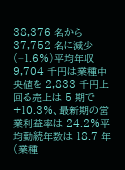38,376 名から 37,752 名に減少(−1.6%)平均年収 9,704 千円は業種中央値を 2,833 千円上回る売上は 5 期で +10.3%、最新期の営業利益率は 24.2%平均勤続年数は 18.7 年(業種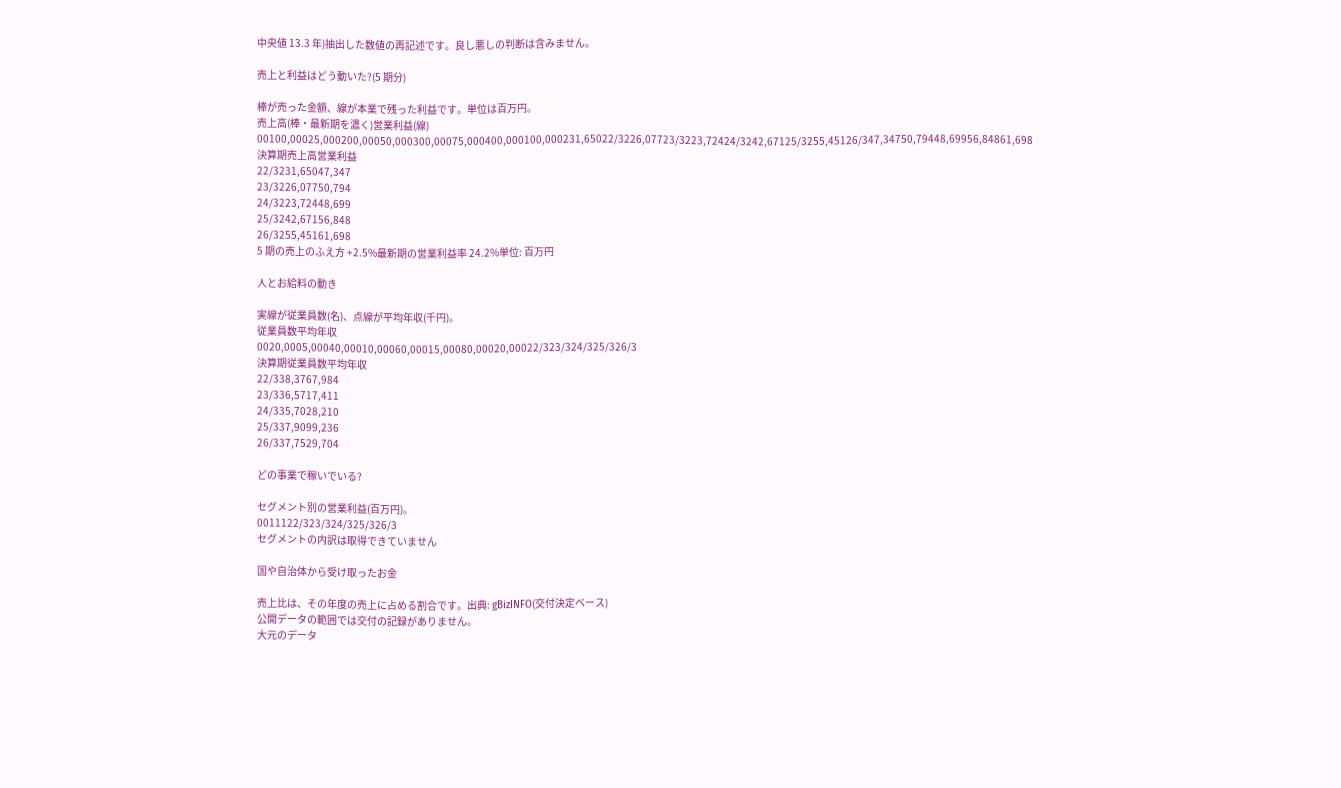中央値 13.3 年)抽出した数値の再記述です。良し悪しの判断は含みません。

売上と利益はどう動いた?(5 期分)

棒が売った金額、線が本業で残った利益です。単位は百万円。
売上高(棒・最新期を濃く)営業利益(線)
00100,00025,000200,00050,000300,00075,000400,000100,000231,65022/3226,07723/3223,72424/3242,67125/3255,45126/347,34750,79448,69956,84861,698
決算期売上高営業利益
22/3231,65047,347
23/3226,07750,794
24/3223,72448,699
25/3242,67156,848
26/3255,45161,698
5 期の売上のふえ方 +2.5%最新期の営業利益率 24.2%単位: 百万円

人とお給料の動き

実線が従業員数(名)、点線が平均年収(千円)。
従業員数平均年収
0020,0005,00040,00010,00060,00015,00080,00020,00022/323/324/325/326/3
決算期従業員数平均年収
22/338,3767,984
23/336,5717,411
24/335,7028,210
25/337,9099,236
26/337,7529,704

どの事業で稼いでいる?

セグメント別の営業利益(百万円)。
0011122/323/324/325/326/3
セグメントの内訳は取得できていません

国や自治体から受け取ったお金

売上比は、その年度の売上に占める割合です。出典: gBizINFO(交付決定ベース)
公開データの範囲では交付の記録がありません。
大元のデータ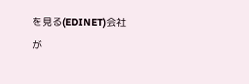を見る(EDINET)会社が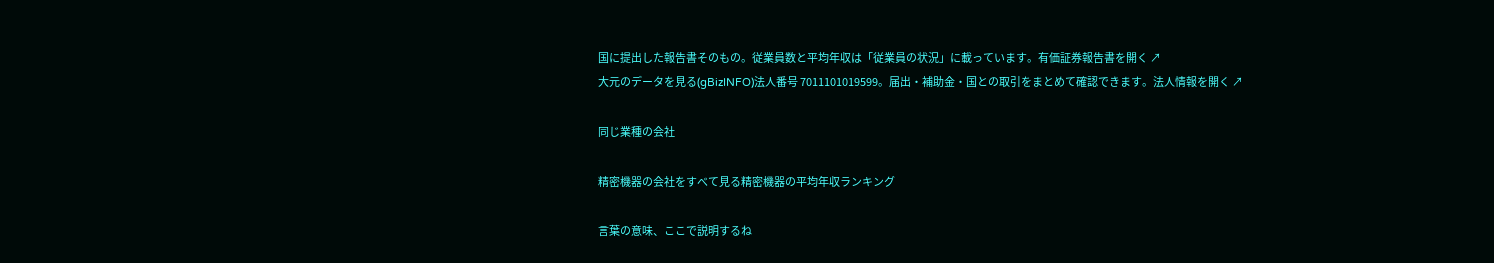国に提出した報告書そのもの。従業員数と平均年収は「従業員の状況」に載っています。有価証券報告書を開く ↗
大元のデータを見る(gBizINFO)法人番号 7011101019599。届出・補助金・国との取引をまとめて確認できます。法人情報を開く ↗

同じ業種の会社

精密機器の会社をすべて見る精密機器の平均年収ランキング

言葉の意味、ここで説明するね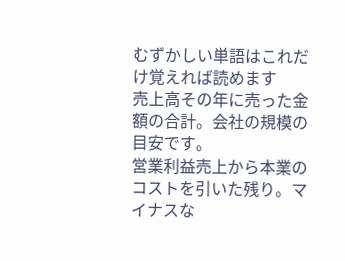むずかしい単語はこれだけ覚えれば読めます
売上高その年に売った金額の合計。会社の規模の目安です。
営業利益売上から本業のコストを引いた残り。マイナスな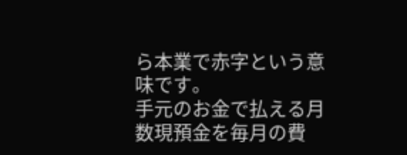ら本業で赤字という意味です。
手元のお金で払える月数現預金を毎月の費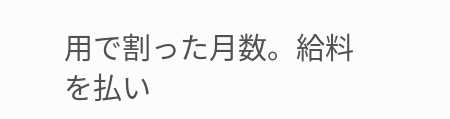用で割った月数。給料を払い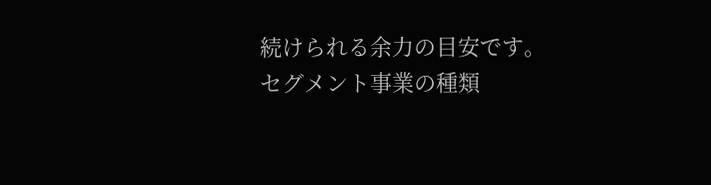続けられる余力の目安です。
セグメント事業の種類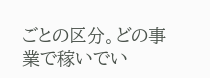ごとの区分。どの事業で稼いでい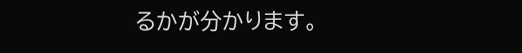るかが分かります。